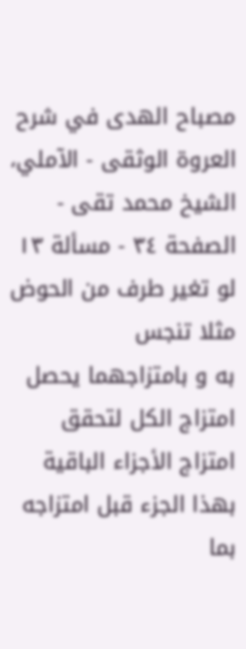مصباح الهدى في شرح العروة الوثقى - الآملي، الشيخ محمد تقى - الصفحة ٣٤ - مسألة ١٣ لو تغير طرف من الحوض مثلا تنجس
به و بامتزاجهما يحصل امتزاج الكل لتحقق امتزاج الأجزاء الباقية بهذا الجزء قبل امتزاجه بما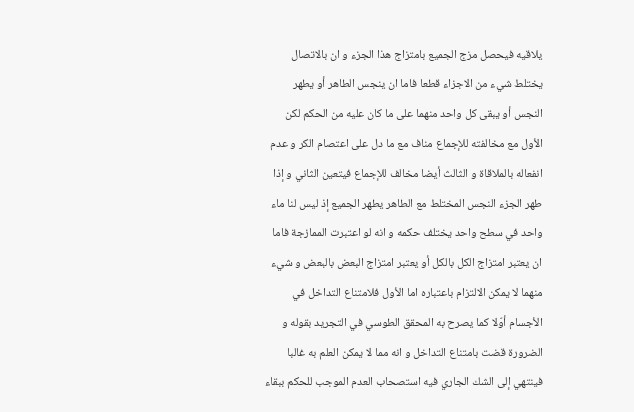يلاقيه فيحصل مزج الجميع بامتزاج هذا الجزء و ان بالاتصال يختلط شيء من الاجزاء قطعا فاما ان ينجس الطاهر أو يطهر النجس أو يبقى كل واحد منهما على ما كان عليه من الحكم لكن الأول مع مخالفته للإجماع مناف مع ما دل على اعتصام الكر و عدم انفعاله بالملاقاة و الثالث أيضا مخالف للإجماع فيتعين الثاني و إذا طهر الجزء النجس المختلط مع الطاهر يطهر الجميع إذ ليس لنا ماء واحد في سطح واحد يختلف حكمه و انه لو اعتبرت الممازجة فاما ان يعتبر امتزاج الكل بالكل أو يعتبر امتزاج البعض بالبعض و شيء منهما لا يمكن الالتزام باعتباره اما الأول فلامتناع التداخل في الأجسام أوّلا كما يصرح به المحقق الطوسي في التجريد بقوله و الضرورة قضت بامتناع التداخل و انه مما لا يمكن العلم به غالبا فينتهي إلى الشك الجاري فيه استصحاب العدم الموجب للحكم ببقاء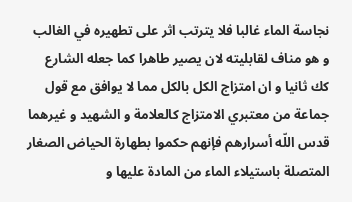نجاسة الماء غالبا فلا يترتب اثر على تطهيره في الغالب و هو مناف لقابليته لان يصير طاهرا كما جعله الشارع كك ثانيا و ان امتزاج الكل بالكل مما لا يوافق مع قول جماعة من معتبري الامتزاج كالعلامة و الشهيد و غيرهما قدس اللّه أسرارهم فإنهم حكموا بطهارة الحياض الصغار المتصلة باستيلاء الماء من المادة عليها و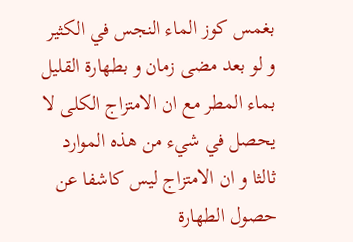بغمس كوز الماء النجس في الكثير و لو بعد مضى زمان و بطهارة القليل بماء المطر مع ان الامتزاج الكلى لا يحصل في شيء من هذه الموارد ثالثا و ان الامتزاج ليس كاشفا عن حصول الطهارة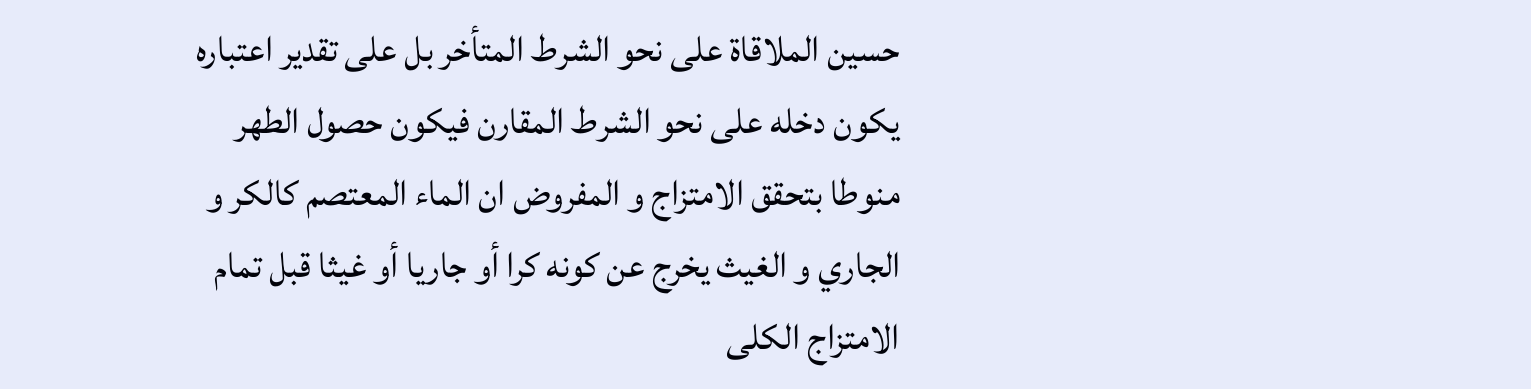حسين الملاقاة على نحو الشرط المتأخر بل على تقدير اعتباره يكون دخله على نحو الشرط المقارن فيكون حصول الطهر منوطا بتحقق الامتزاج و المفروض ان الماء المعتصم كالكر و الجاري و الغيث يخرج عن كونه كرا أو جاريا أو غيثا قبل تمام الامتزاج الكلى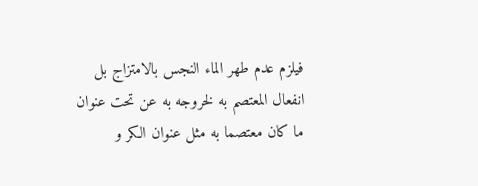فيلزم عدم طهر الماء النجس بالامتزاج بل انفعال المعتصم به لخروجه به عن تحت عنوان ما كان معتصما به مثل عنوان الكر و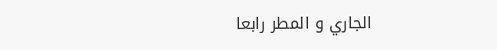الجاري و المطر رابعا